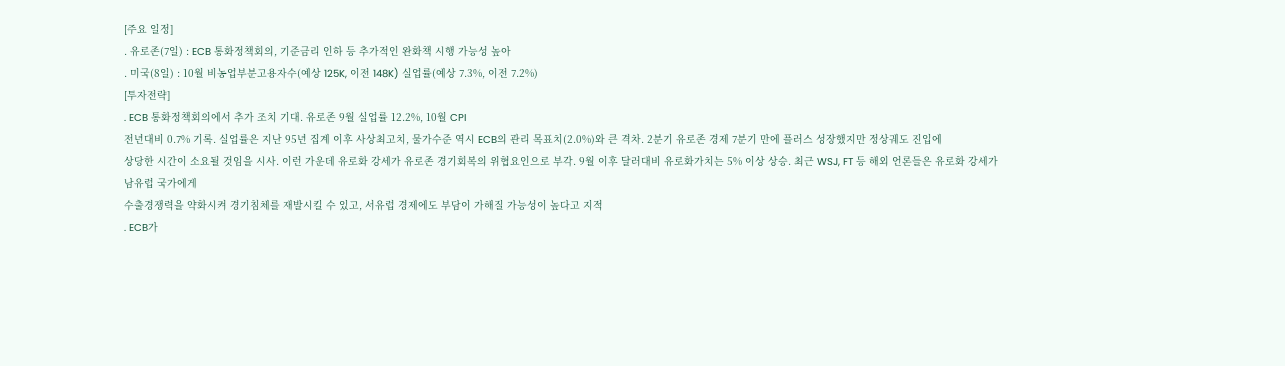[주요 일정]
. 유로존(7일) : ECB 통화정책회의, 기준금리 인하 등 추가적인 완화책 시행 가능성 높아
. 미국(8일) : 10월 비농업부분고용자수(예상 125K, 이전 148K) 실업률(예상 7.3%, 이전 7.2%)
[투자전략]
. ECB 통화정책회의에서 추가 조치 기대. 유로존 9월 실업률 12.2%, 10월 CPI
전년대비 0.7% 기록. 실업률은 지난 95년 집계 이후 사상최고치, 물가수준 역시 ECB의 관리 목표치(2.0%)와 큰 격차. 2분기 유로존 경제 7분기 만에 플러스 성장했지만 정상궤도 진입에
상당한 시간이 소요될 것임을 시사. 이런 가운데 유로화 강세가 유로존 경기회복의 위협요인으로 부각. 9월 이후 달러대비 유로화가치는 5% 이상 상승. 최근 WSJ, FT 등 해외 언론들은 유로화 강세가 남유럽 국가에게
수출경쟁력을 약화시켜 경기침체를 재발시킬 수 있고, 서유럽 경제에도 부담이 가해질 가능성이 높다고 지적
. ECB가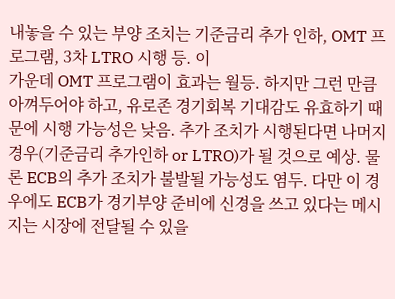내놓을 수 있는 부양 조치는 기준금리 추가 인하, OMT 프로그램, 3차 LTRO 시행 등. 이
가운데 OMT 프로그램이 효과는 월등. 하지만 그런 만큼
아껴두어야 하고, 유로존 경기회복 기대감도 유효하기 때문에 시행 가능성은 낮음. 추가 조치가 시행된다면 나머지 경우(기준금리 추가인하 or LTRO)가 될 것으로 예상. 물론 ECB의 추가 조치가 불발될 가능성도 염두. 다만 이 경우에도 ECB가 경기부양 준비에 신경을 쓰고 있다는 메시지는 시장에 전달될 수 있을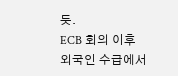듯.
ECB 회의 이후 외국인 수급에서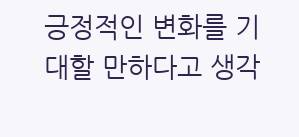긍정적인 변화를 기대할 만하다고 생각